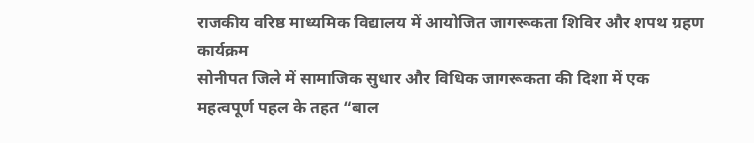राजकीय वरिष्ठ माध्यमिक विद्यालय में आयोजित जागरूकता शिविर और शपथ ग्रहण कार्यक्रम
सोनीपत जिले में सामाजिक सुधार और विधिक जागरूकता की दिशा में एक महत्वपूर्ण पहल के तहत “बाल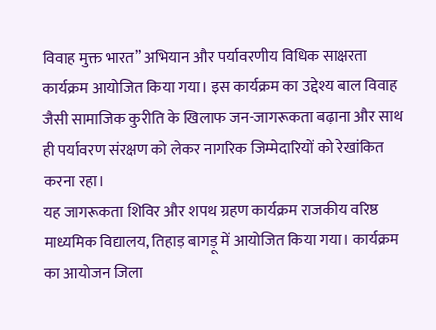विवाह मुक्त भारत” अभियान और पर्यावरणीय विधिक साक्षरता कार्यक्रम आयोजित किया गया। इस कार्यक्रम का उद्देश्य बाल विवाह जैसी सामाजिक कुरीति के खिलाफ जन-जागरूकता बढ़ाना और साथ ही पर्यावरण संरक्षण को लेकर नागरिक जिम्मेदारियों को रेखांकित करना रहा।
यह जागरूकता शिविर और शपथ ग्रहण कार्यक्रम राजकीय वरिष्ठ माध्यमिक विद्यालय, तिहाड़ बागड़ू में आयोजित किया गया। कार्यक्रम का आयोजन जिला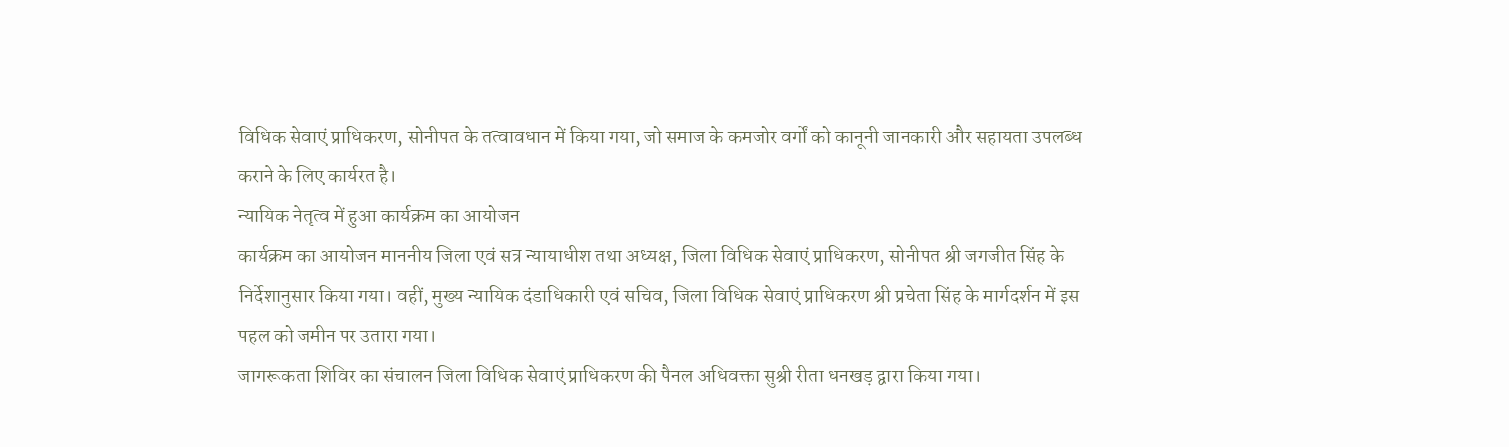विधिक सेवाएं प्राधिकरण, सोनीपत के तत्वावधान में किया गया, जो समाज के कमजोर वर्गों को कानूनी जानकारी और सहायता उपलब्ध कराने के लिए कार्यरत है।
न्यायिक नेतृत्व में हुआ कार्यक्रम का आयोजन
कार्यक्रम का आयोजन माननीय जिला एवं सत्र न्यायाधीश तथा अध्यक्ष, जिला विधिक सेवाएं प्राधिकरण, सोनीपत श्री जगजीत सिंह के निर्देशानुसार किया गया। वहीं, मुख्य न्यायिक दंडाधिकारी एवं सचिव, जिला विधिक सेवाएं प्राधिकरण श्री प्रचेता सिंह के मार्गदर्शन में इस पहल को जमीन पर उतारा गया।
जागरूकता शिविर का संचालन जिला विधिक सेवाएं प्राधिकरण की पैनल अधिवक्ता सुश्री रीता धनखड़ द्वारा किया गया।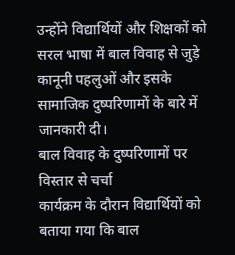उन्होंने विद्यार्थियों और शिक्षकों को सरल भाषा में बाल विवाह से जुड़े कानूनी पहलुओं और इसके सामाजिक दुष्परिणामों के बारे में जानकारी दी।
बाल विवाह के दुष्परिणामों पर विस्तार से चर्चा
कार्यक्रम के दौरान विद्यार्थियों को बताया गया कि बाल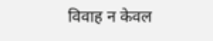विवाह न केवल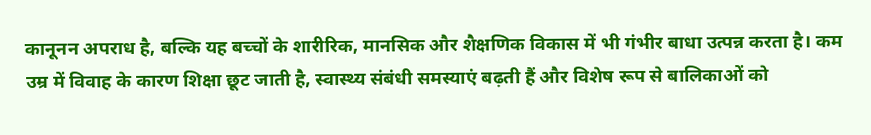कानूनन अपराध है, बल्कि यह बच्चों के शारीरिक, मानसिक और शैक्षणिक विकास में भी गंभीर बाधा उत्पन्न करता है। कम उम्र में विवाह के कारण शिक्षा छूट जाती है, स्वास्थ्य संबंधी समस्याएं बढ़ती हैं और विशेष रूप से बालिकाओं को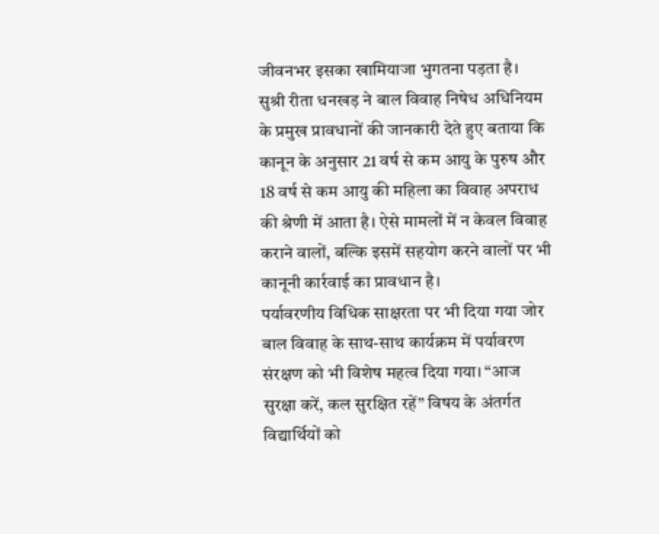जीवनभर इसका खामियाजा भुगतना पड़ता है।
सुश्री रीता धनखड़ ने बाल विवाह निषेध अधिनियम के प्रमुख प्रावधानों की जानकारी देते हुए बताया कि कानून के अनुसार 21 वर्ष से कम आयु के पुरुष और 18 वर्ष से कम आयु की महिला का विवाह अपराध की श्रेणी में आता है। ऐसे मामलों में न केवल विवाह कराने वालों, बल्कि इसमें सहयोग करने वालों पर भी कानूनी कार्रवाई का प्रावधान है।
पर्यावरणीय विधिक साक्षरता पर भी दिया गया जोर
बाल विवाह के साथ-साथ कार्यक्रम में पर्यावरण संरक्षण को भी विशेष महत्व दिया गया। “आज सुरक्षा करें, कल सुरक्षित रहें” विषय के अंतर्गत विद्यार्थियों को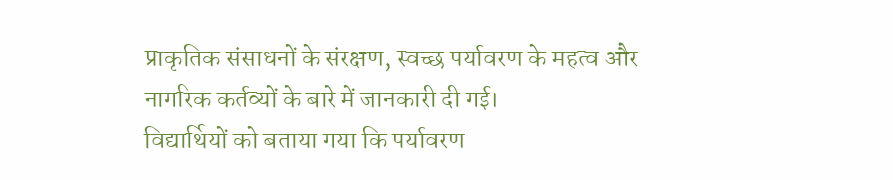प्राकृतिक संसाधनों के संरक्षण, स्वच्छ पर्यावरण के महत्व और नागरिक कर्तव्यों के बारे में जानकारी दी गई।
विद्यार्थियों को बताया गया कि पर्यावरण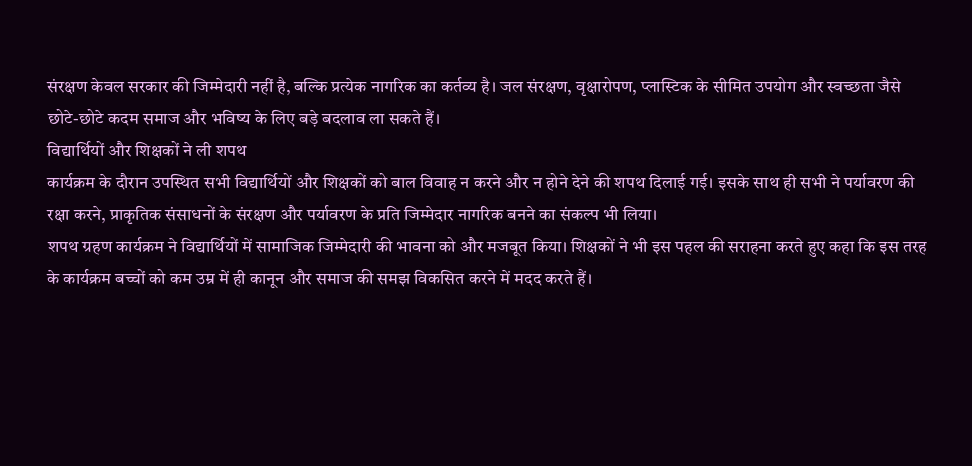संरक्षण केवल सरकार की जिम्मेदारी नहीं है, बल्कि प्रत्येक नागरिक का कर्तव्य है। जल संरक्षण, वृक्षारोपण, प्लास्टिक के सीमित उपयोग और स्वच्छता जैसे छोटे-छोटे कदम समाज और भविष्य के लिए बड़े बदलाव ला सकते हैं।
विद्यार्थियों और शिक्षकों ने ली शपथ
कार्यक्रम के दौरान उपस्थित सभी विद्यार्थियों और शिक्षकों को बाल विवाह न करने और न होने देने की शपथ दिलाई गई। इसके साथ ही सभी ने पर्यावरण की रक्षा करने, प्राकृतिक संसाधनों के संरक्षण और पर्यावरण के प्रति जिम्मेदार नागरिक बनने का संकल्प भी लिया।
शपथ ग्रहण कार्यक्रम ने विद्यार्थियों में सामाजिक जिम्मेदारी की भावना को और मजबूत किया। शिक्षकों ने भी इस पहल की सराहना करते हुए कहा कि इस तरह के कार्यक्रम बच्चों को कम उम्र में ही कानून और समाज की समझ विकसित करने में मदद करते हैं।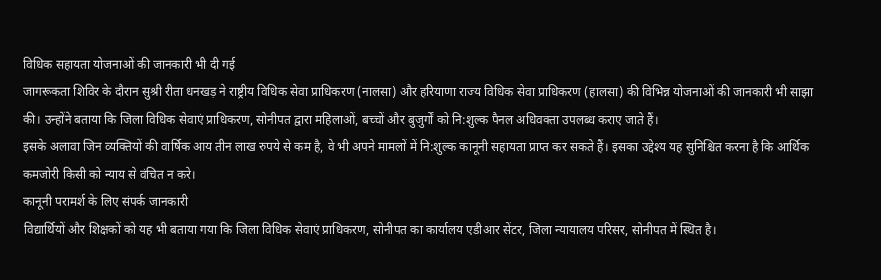विधिक सहायता योजनाओं की जानकारी भी दी गई
जागरूकता शिविर के दौरान सुश्री रीता धनखड़ ने राष्ट्रीय विधिक सेवा प्राधिकरण (नालसा) और हरियाणा राज्य विधिक सेवा प्राधिकरण (हालसा) की विभिन्न योजनाओं की जानकारी भी साझा की। उन्होंने बताया कि जिला विधिक सेवाएं प्राधिकरण, सोनीपत द्वारा महिलाओं, बच्चों और बुजुर्गों को नि:शुल्क पैनल अधिवक्ता उपलब्ध कराए जाते हैं।
इसके अलावा जिन व्यक्तियों की वार्षिक आय तीन लाख रुपये से कम है, वे भी अपने मामलों में नि:शुल्क कानूनी सहायता प्राप्त कर सकते हैं। इसका उद्देश्य यह सुनिश्चित करना है कि आर्थिक कमजोरी किसी को न्याय से वंचित न करे।
कानूनी परामर्श के लिए संपर्क जानकारी
विद्यार्थियों और शिक्षकों को यह भी बताया गया कि जिला विधिक सेवाएं प्राधिकरण, सोनीपत का कार्यालय एडीआर सेंटर, जिला न्यायालय परिसर, सोनीपत में स्थित है।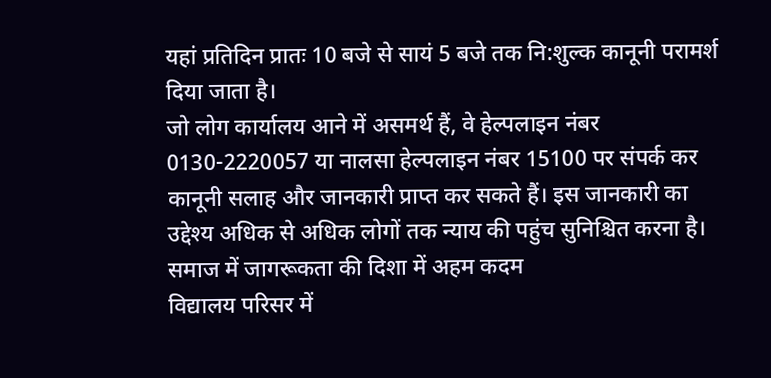यहां प्रतिदिन प्रातः 10 बजे से सायं 5 बजे तक नि:शुल्क कानूनी परामर्श दिया जाता है।
जो लोग कार्यालय आने में असमर्थ हैं, वे हेल्पलाइन नंबर 0130-2220057 या नालसा हेल्पलाइन नंबर 15100 पर संपर्क कर कानूनी सलाह और जानकारी प्राप्त कर सकते हैं। इस जानकारी का उद्देश्य अधिक से अधिक लोगों तक न्याय की पहुंच सुनिश्चित करना है।
समाज में जागरूकता की दिशा में अहम कदम
विद्यालय परिसर में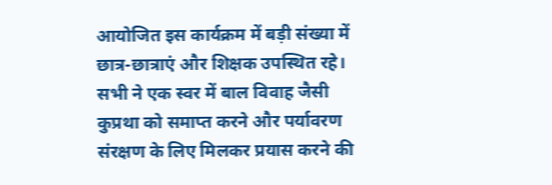आयोजित इस कार्यक्रम में बड़ी संख्या में छात्र-छात्राएं और शिक्षक उपस्थित रहे। सभी ने एक स्वर में बाल विवाह जैसी कुप्रथा को समाप्त करने और पर्यावरण संरक्षण के लिए मिलकर प्रयास करने की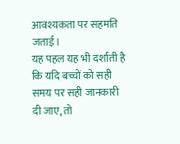आवश्यकता पर सहमति जताई।
यह पहल यह भी दर्शाती है कि यदि बच्चों को सही समय पर सही जानकारी दी जाए, तो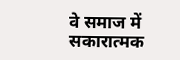वे समाज में सकारात्मक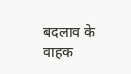बदलाव के वाहक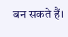बन सकते हैं।